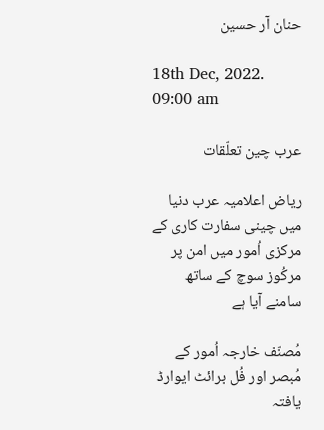حنان آر حسین

18th Dec, 2022. 09:00 am

عرب چین تعلّقات

ریاض اعلامیہ عرب دنیا میں چینی سفارت کاری کے مرکزی اُمور میں امن پر مرکُوز سوچ کے ساتھ سامنے آیا ہے

مُصنّف خارجہ اُمور کے مُبصر اور فُل برائٹ ایوارڈ یافتہ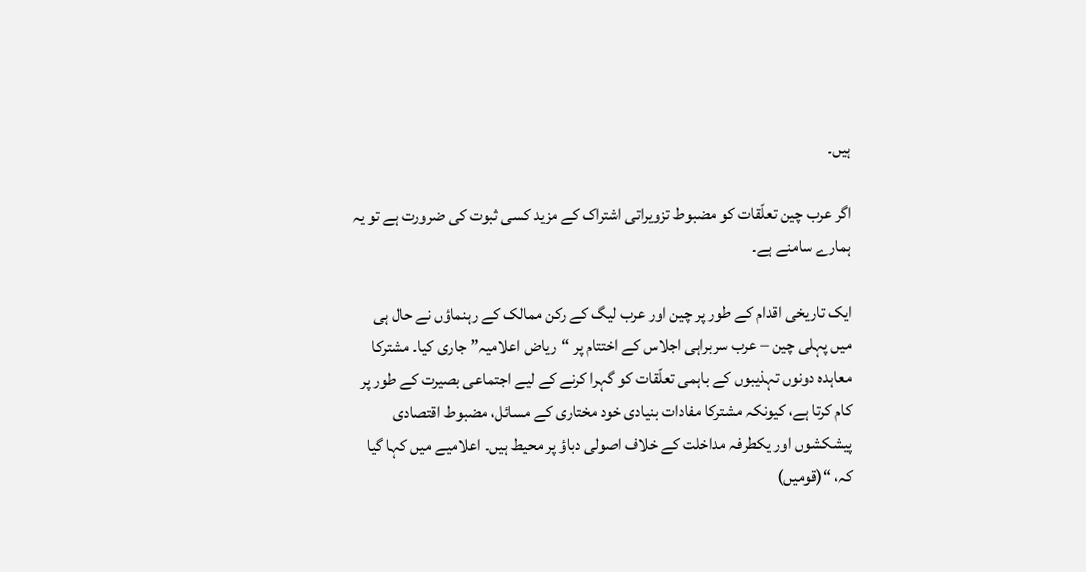ہیں۔

اگر عرب چین تعلّقات کو مضبوط تزویراتی اشتراک کے مزید کسی ثبوت کی ضرورت ہے تو یہ ہمارے سامنے ہے۔

ایک تاریخی اقدام کے طور پر چین اور عرب لیگ کے رکن ممالک کے رہنماؤں نے حال ہی میں پہلی چین – عرب سربراہی اجلاس کے اختتام پر “ریاض اعلامیہ” جاری کیا۔ مشترکا معاہدہ دونوں تہذیبوں کے باہمی تعلّقات کو گہرا کرنے کے لیے اجتماعی بصیرت کے طور پر کام کرتا ہے، کیونکہ مشترکا مفادات بنیادی خود مختاری کے مسائل، مضبوط اقتصادی پیشکشوں اور یکطرفہ مداخلت کے خلاف اصولی دباؤ پر محیط ہیں۔ اعلامیے میں کہا گیا کہ، “(قومیں)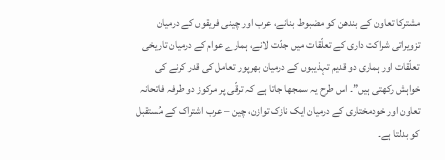مشترکا تعاون کے بندھن کو مضبوط بنانے، عرب اور چینی فریقوں کے درمیان تزویراتی شراکت داری کے تعلّقات میں جدّت لانے، ہمارے عوام کے درمیان تاریخی تعلّقات اور ہماری دو قدیم تہذیبوں کے درمیان بھرپور تعامل کی قدر کرنے کی خواہش رکھتی ہیں”۔ اس طرح یہ سمجھا جاتا ہے کہ ترقّی پر مرکوز دو طرفہ فاتحانہ تعاون اور خودمختاری کے درمیان ایک نازک توازن، چین – عرب اشتراک کے مُستقبل کو بدلتا ہے۔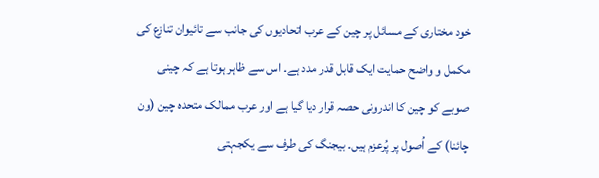خود مختاری کے مسائل پر چین کے عرب اتحادیوں کی جانب سے تائیوان تنازع کی مکمل و واضح حمایت ایک قابل قدر مدد ہے۔ اس سے ظاہر ہوتا ہے کہ چینی صوبے کو چین کا اندرونی حصہ قرار دیا گیا ہے اور عرب ممالک متحدہ چین (ون چائنا) کے اُصول پر پُرعزم ہیں۔ بیجنگ کی طرف سے یکجہتی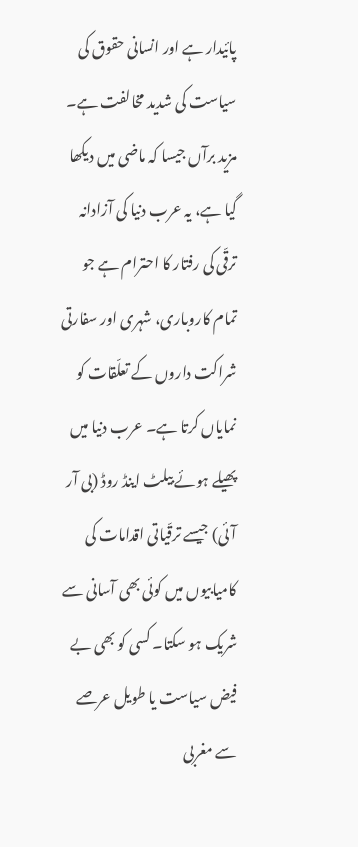پائیدار ہے اور انسانی حقوق کی سیاست کی شدید مخالفت ہے۔ مزید برآں جیسا کہ ماضی میں دیکھا گیا ہے، یہ عرب دنیا کی آزادانہ ترقّی کی رفتار کا احترام ہے جو تمام کاروباری، شہری اور سفارتی شراکت داروں کے تعلّقات کو نمایاں کرتا ہے۔ عرب دنیا میں پھیلے ہوئے بیلٹ اینڈ روڈ (بی آر آئی) جیسے ترقّیاتی اقدامات کی کامیابیوں میں کوئی بھی آسانی سے شریک ہو سکتا۔ کسی کو بھی بے فیض سیاست یا طویل عرصے سے مغربی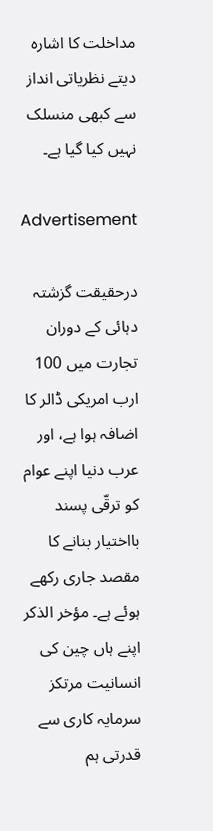مداخلت کا اشارہ دیتے نظریاتی انداز سے کبھی منسلک نہیں کیا گیا ہے۔

Advertisement

درحقیقت گزشتہ دہائی کے دوران تجارت میں 100 ارب امریکی ڈالر کا اضافہ ہوا ہے، اور عرب دنیا اپنے عوام کو ترقّی پسند بااختیار بنانے کا مقصد جاری رکھے ہوئے ہے۔ مؤخر الذکر اپنے ہاں چین کی انسانیت مرتکز سرمایہ کاری سے قدرتی ہم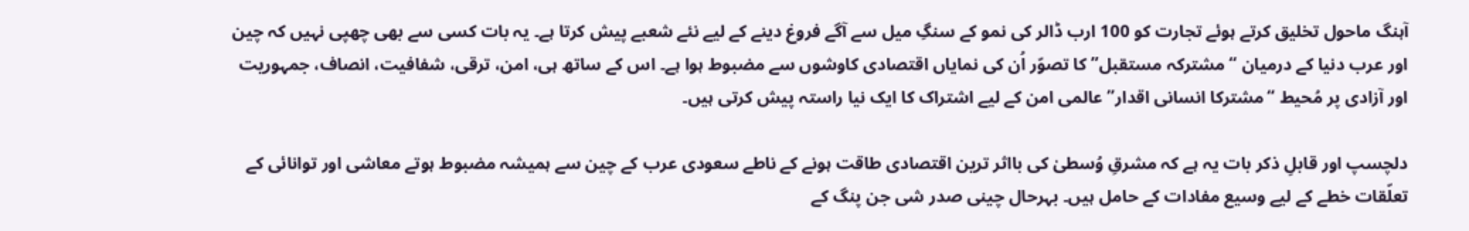آہنگ ماحول تخلیق کرتے ہوئے تجارت کو 100 ارب ڈالر کی نمو کے سنگِ میل سے آگے فروغ دینے کے لیے نئے شعبے پیش کرتا ہے۔ یہ بات کسی سے بھی چھپی نہیں کہ چین اور عرب دنیا کے درمیان “مشترکہ مستقبل” کا تصوّر اُن کی نمایاں اقتصادی کاوشوں سے مضبوط ہوا ہے۔ اس کے ساتھ ہی، امن، ترقی، شفافیت، انصاف، جمہوریت اور آزادی پر مُحیط “مشترکا انسانی اقدار” عالمی امن کے لیے اشتراک کا ایک نیا راستہ پیش کرتی ہیں۔

دلچسپ اور قابلِ ذکر بات یہ ہے کہ مشرقِ وُسطیٰ کی بااثر ترین اقتصادی طاقت ہونے کے ناطے سعودی عرب کے چین سے ہمیشہ مضبوط ہوتے معاشی اور توانائی کے تعلّقات خطے کے لیے وسیع مفادات کے حامل ہیں۔ بہرحال چینی صدر شی جن پنگ کے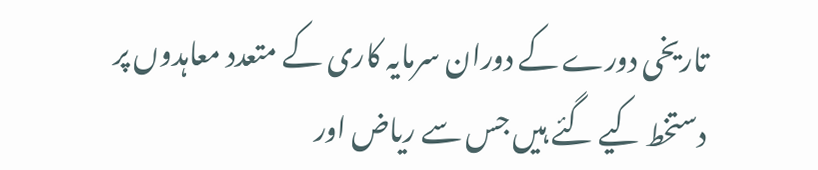تاریخی دورے کے دوران سرمایہ کاری کے متعدد معاہدوں پر دستخط کیے گئے ہیں جس سے ریاض اور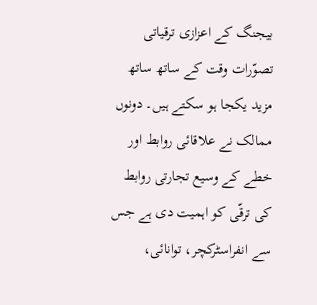بیجنگ کے اعزازی ترقیاتی تصوّرات وقت کے ساتھ ساتھ مزید یکجا ہو سکتے ہیں۔ دونوں ممالک نے علاقائی روابط اور خطے کے وسیع تجارتی روابط کی ترقّی کو اہمیت دی ہے جس سے انفراسٹرکچر، توانائی،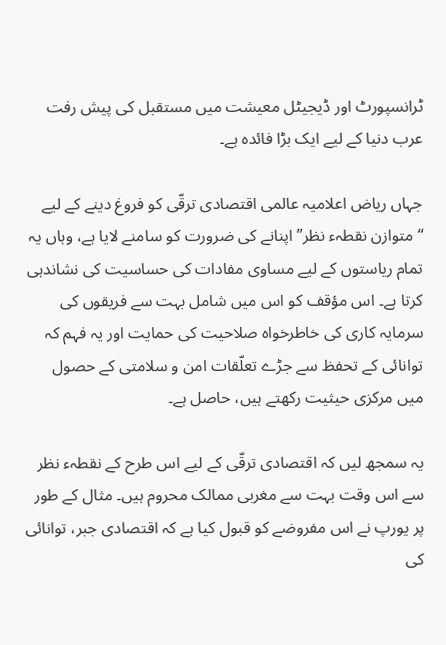ٹرانسپورٹ اور ڈیجیٹل معیشت میں مستقبل کی پیش رفت عرب دنیا کے لیے ایک بڑا فائدہ ہے۔

جہاں ریاض اعلامیہ عالمی اقتصادی ترقّی کو فروغ دینے کے لیے “متوازن نقطہء نظر” اپنانے کی ضرورت کو سامنے لایا ہے، وہاں یہ تمام ریاستوں کے لیے مساوی مفادات کی حساسیت کی نشاندہی کرتا ہے۔ اس مؤقف کو اس میں شامل بہت سے فریقوں کی سرمایہ کاری کی خاطرخواہ صلاحیت کی حمایت اور یہ فہم کہ توانائی کے تحفظ سے جڑے تعلّقات امن و سلامتی کے حصول میں مرکزی حیثیت رکھتے ہیں، حاصل ہے۔

یہ سمجھ لیں کہ اقتصادی ترقّی کے لیے اس طرح کے نقطہء نظر سے اس وقت بہت سے مغربی ممالک محروم ہیں۔ مثال کے طور پر یورپ نے اس مفروضے کو قبول کیا ہے کہ اقتصادی جبر، توانائی کی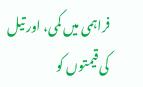فراہمی میں کمی، اور تیل کی قیمتوں کو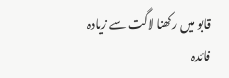قابو میں رکھنا لاگت سے زیادہ فائدہ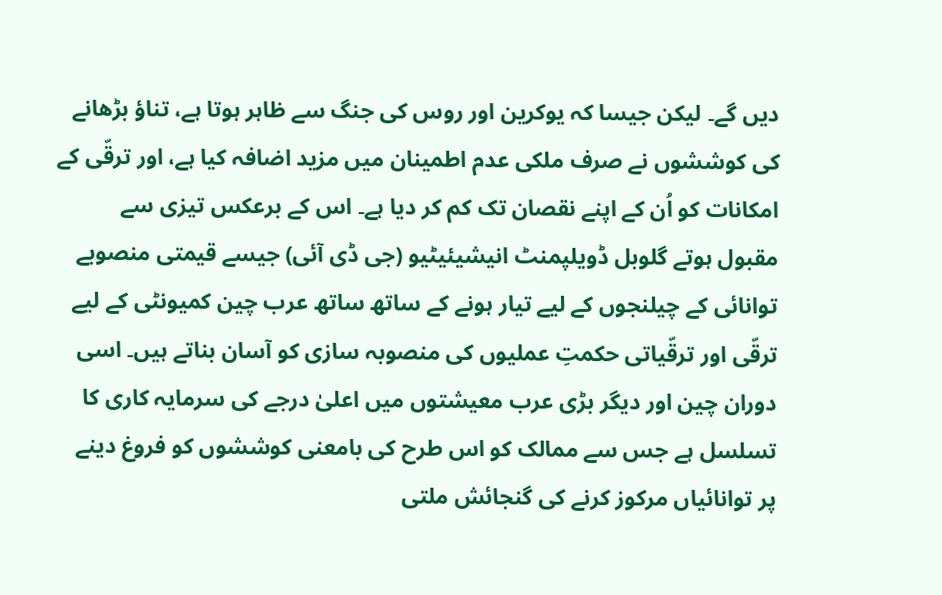دیں گے۔ لیکن جیسا کہ یوکرین اور روس کی جنگ سے ظاہر ہوتا ہے، تناؤ بڑھانے کی کوششوں نے صرف ملکی عدم اطمینان میں مزید اضافہ کیا ہے، اور ترقّی کے امکانات کو اُن کے اپنے نقصان تک کم کر دیا ہے۔ اس کے برعکس تیزی سے مقبول ہوتے گلوبل ڈویلپمنٹ انیشیئیٹیو (جی ڈی آئی) جیسے قیمتی منصوبے توانائی کے چیلنجوں کے لیے تیار ہونے کے ساتھ ساتھ عرب چین کمیونٹی کے لیے ترقّی اور ترقّیاتی حکمتِ عملیوں کی منصوبہ سازی کو آسان بناتے ہیں۔ اسی دوران چین اور دیگر بڑی عرب معیشتوں میں اعلیٰ درجے کی سرمایہ کاری کا تسلسل ہے جس سے ممالک کو اس طرح کی بامعنی کوششوں کو فروغ دینے پر توانائیاں مرکوز کرنے کی گنجائش ملتی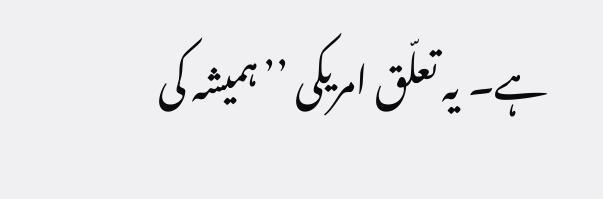ہے۔ یہ تعلّق امریکی ’’ہمیشہ کی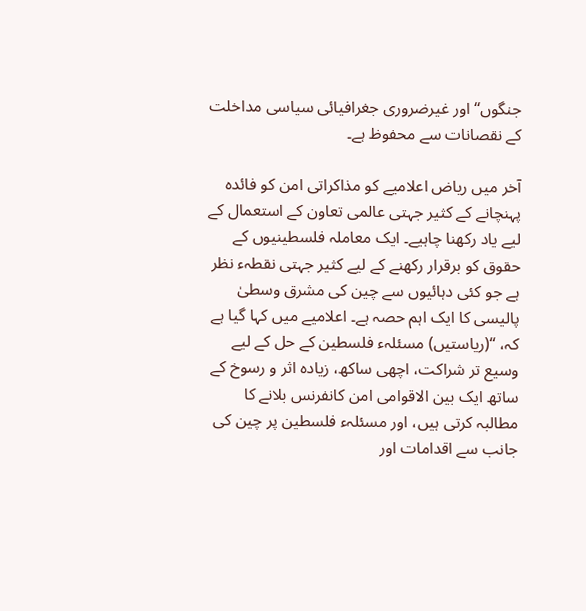جنگوں‘‘ اور غیرضروری جغرافیائی سیاسی مداخلت کے نقصانات سے محفوظ ہے۔

آخر میں ریاض اعلامیے کو مذاکراتی امن کو فائدہ پہنچانے کے کثیر جہتی عالمی تعاون کے استعمال کے لیے یاد رکھنا چاہیے۔ ایک معاملہ فلسطینیوں کے حقوق کو برقرار رکھنے کے لیے کثیر جہتی نقطہء نظر ہے جو کئی دہائیوں سے چین کی مشرق وسطیٰ پالیسی کا ایک اہم حصہ ہے۔ اعلامیے میں کہا گیا ہے کہ، “(ریاستیں) مسئلہء فلسطین کے حل کے لیے وسیع تر شراکت، اچھی ساکھ، زیادہ اثر و رسوخ کے ساتھ ایک بین الاقوامی امن کانفرنس بلانے کا مطالبہ کرتی ہیں، اور مسئلہء فلسطین پر چین کی جانب سے اقدامات اور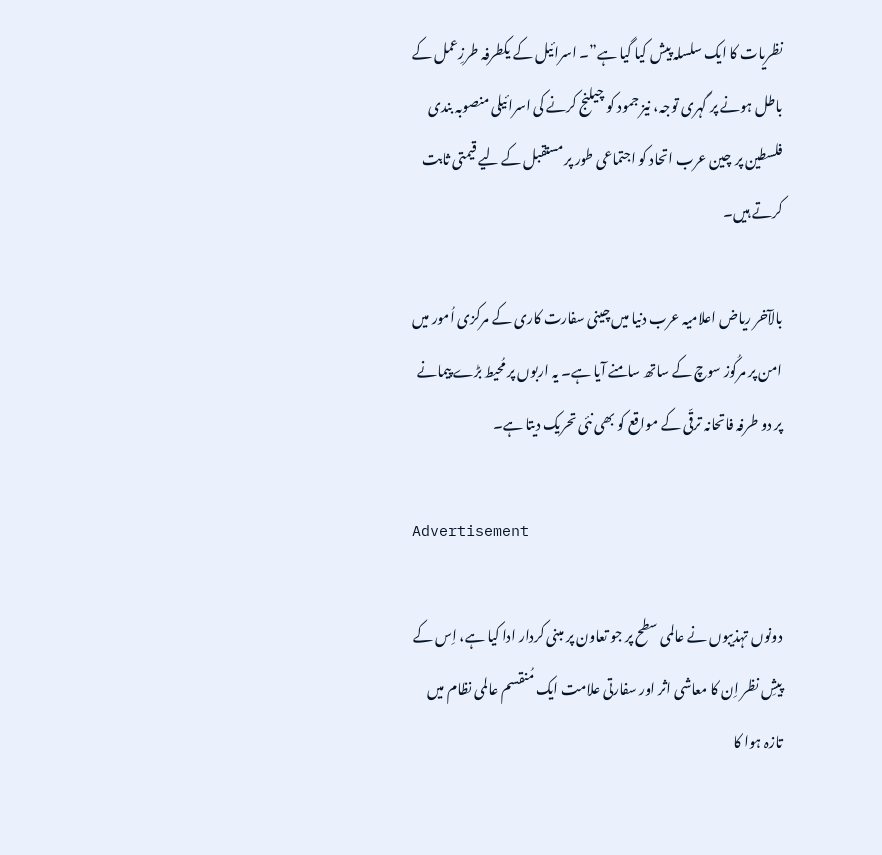نظریات کا ایک سلسلہ پیش کیا گیا ہے”۔ اسرائیل کے یکطرفہ طرزِعمل کے باطل ہونے پر گہری توجہ، نیز جمود کو چیلنج کرنے کی اسرائیلی منصوبہ بندی فلسطین پر چین عرب اتحاد کو اجتماعی طور پر مستقبل کے لیے قیمتی ثابت کرتے ہیں۔

بالآخر ریاض اعلامیہ عرب دنیا میں چینی سفارت کاری کے مرکزی اُمور میں امن پر مرکُوز سوچ کے ساتھ سامنے آیا ہے۔ یہ اربوں پر مُحیط بڑے پیمانے پر دو طرفہ فاتحانہ ترقّی کے مواقع کو بھی نئی تحریک دیتا ہے۔

Advertisement

دونوں تہذیبوں نے عالمی سطح پر جو تعاون پر مبنی کردار ادا کیا ہے، اِس کے پیشِ نظر اِن کا معاشی اثر اور سفارتی علامت ایک مُنقسم عالمی نظام میں تازہ ہوا کا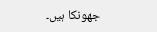جھونکا ہیں۔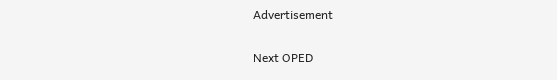Advertisement

Next OPED